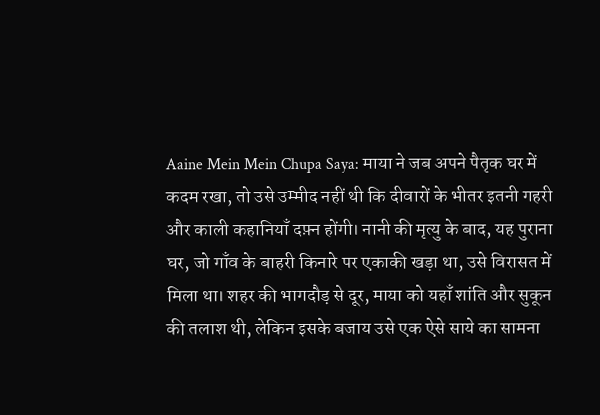Aaine Mein Mein Chupa Saya: माया ने जब अपने पैतृक घर में कदम रखा, तो उसे उम्मीद नहीं थी कि दीवारों के भीतर इतनी गहरी और काली कहानियाँ दफ़्न होंगी। नानी की मृत्यु के बाद, यह पुराना घर, जो गाँव के बाहरी किनारे पर एकाकी खड़ा था, उसे विरासत में मिला था। शहर की भागदौड़ से दूर, माया को यहाँ शांति और सुकून की तलाश थी, लेकिन इसके बजाय उसे एक ऐसे साये का सामना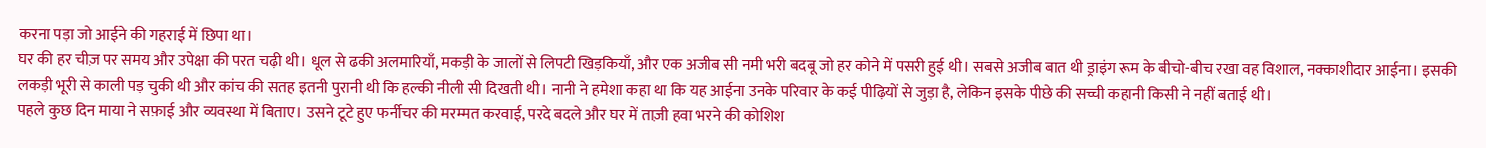करना पड़ा जो आईने की गहराई में छिपा था।
घर की हर चीज़ पर समय और उपेक्षा की परत चढ़ी थी। धूल से ढकी अलमारियाँ, मकड़ी के जालों से लिपटी खिड़कियाँ, और एक अजीब सी नमी भरी बदबू जो हर कोने में पसरी हुई थी। सबसे अजीब बात थी ड्राइंग रूम के बीचो-बीच रखा वह विशाल, नक्काशीदार आईना। इसकी लकड़ी भूरी से काली पड़ चुकी थी और कांच की सतह इतनी पुरानी थी कि हल्की नीली सी दिखती थी। नानी ने हमेशा कहा था कि यह आईना उनके परिवार के कई पीढ़ियों से जुड़ा है, लेकिन इसके पीछे की सच्ची कहानी किसी ने नहीं बताई थी।
पहले कुछ दिन माया ने सफ़ाई और व्यवस्था में बिताए। उसने टूटे हुए फर्नीचर की मरम्मत करवाई, परदे बदले और घर में ताज़ी हवा भरने की कोशिश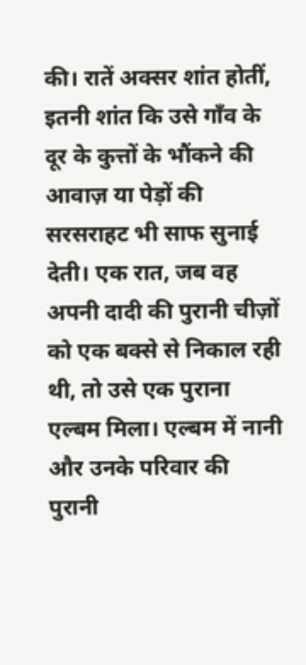की। रातें अक्सर शांत होतीं, इतनी शांत कि उसे गाँव के दूर के कुत्तों के भौंकने की आवाज़ या पेड़ों की सरसराहट भी साफ सुनाई देती। एक रात, जब वह अपनी दादी की पुरानी चीज़ों को एक बक्से से निकाल रही थी, तो उसे एक पुराना एल्बम मिला। एल्बम में नानी और उनके परिवार की पुरानी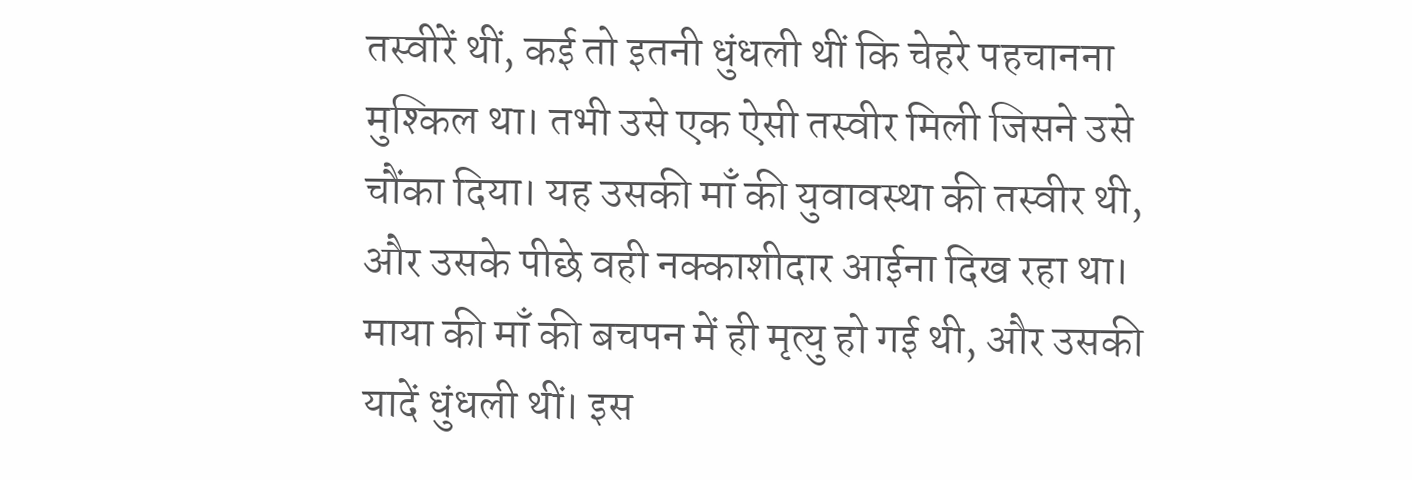तस्वीरें थीं, कई तो इतनी धुंधली थीं कि चेहरे पहचानना मुश्किल था। तभी उसे एक ऐसी तस्वीर मिली जिसने उसे चौंका दिया। यह उसकी माँ की युवावस्था की तस्वीर थी, और उसके पीछे वही नक्काशीदार आईना दिख रहा था। माया की माँ की बचपन में ही मृत्यु हो गई थी, और उसकी यादें धुंधली थीं। इस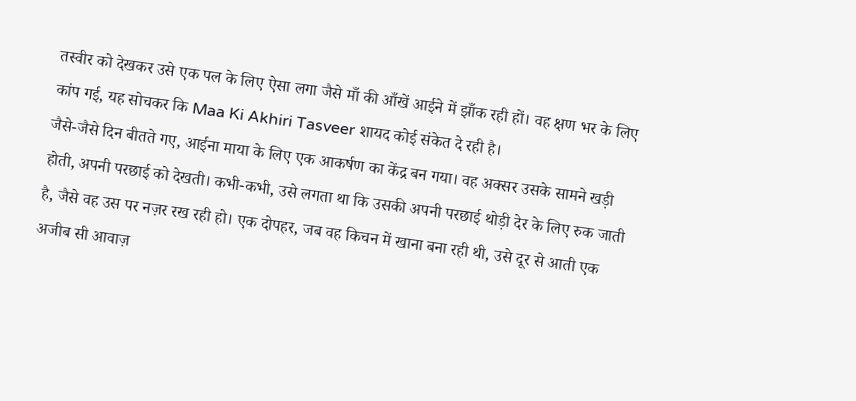तस्वीर को देखकर उसे एक पल के लिए ऐसा लगा जैसे माँ की आँखें आईने में झाँक रही हों। वह क्षण भर के लिए कांप गई, यह सोचकर कि Maa Ki Akhiri Tasveer शायद कोई संकेत दे रही है।
जैसे-जैसे दिन बीतते गए, आईना माया के लिए एक आकर्षण का केंद्र बन गया। वह अक्सर उसके सामने खड़ी होती, अपनी परछाई को देखती। कभी-कभी, उसे लगता था कि उसकी अपनी परछाई थोड़ी देर के लिए रुक जाती है, जैसे वह उस पर नज़र रख रही हो। एक दोपहर, जब वह किचन में खाना बना रही थी, उसे दूर से आती एक अजीब सी आवाज़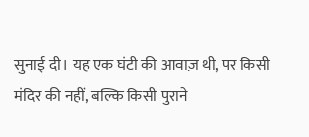सुनाई दी। यह एक घंटी की आवाज़ थी, पर किसी मंदिर की नहीं, बल्कि किसी पुराने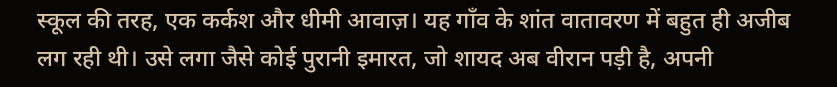स्कूल की तरह, एक कर्कश और धीमी आवाज़। यह गाँव के शांत वातावरण में बहुत ही अजीब लग रही थी। उसे लगा जैसे कोई पुरानी इमारत, जो शायद अब वीरान पड़ी है, अपनी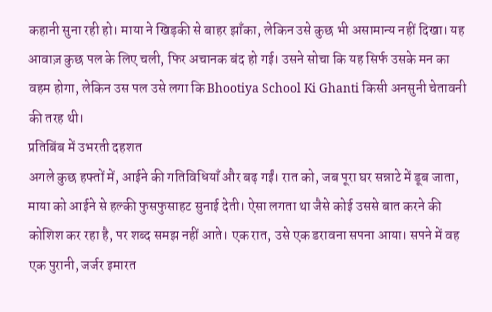कहानी सुना रही हो। माया ने खिड़की से बाहर झाँका, लेकिन उसे कुछ भी असामान्य नहीं दिखा। यह आवाज़ कुछ पल के लिए चली, फिर अचानक बंद हो गई। उसने सोचा कि यह सिर्फ उसके मन का वहम होगा, लेकिन उस पल उसे लगा कि Bhootiya School Ki Ghanti किसी अनसुनी चेतावनी की तरह थी।
प्रतिबिंब में उभरती दहशत
अगले कुछ हफ्तों में, आईने की गतिविधियाँ और बढ़ गईं। रात को, जब पूरा घर सन्नाटे में डूब जाता, माया को आईने से हल्की फुसफुसाहट सुनाई देती। ऐसा लगता था जैसे कोई उससे बात करने की कोशिश कर रहा है, पर शब्द समझ नहीं आते। एक रात, उसे एक डरावना सपना आया। सपने में वह एक पुरानी, जर्जर इमारत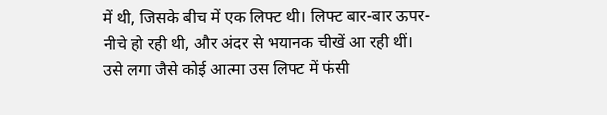में थी, जिसके बीच में एक लिफ्ट थी। लिफ्ट बार-बार ऊपर-नीचे हो रही थी, और अंदर से भयानक चीखें आ रही थीं। उसे लगा जैसे कोई आत्मा उस लिफ्ट में फंसी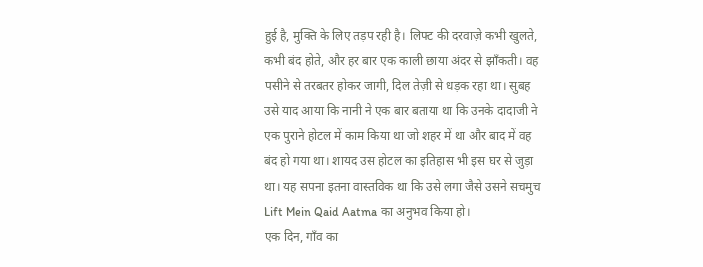हुई है, मुक्ति के लिए तड़प रही है। लिफ्ट की दरवाज़े कभी खुलते, कभी बंद होते, और हर बार एक काली छाया अंदर से झाँकती। वह पसीने से तरबतर होकर जागी, दिल तेज़ी से धड़क रहा था। सुबह उसे याद आया कि नानी ने एक बार बताया था कि उनके दादाजी ने एक पुराने होटल में काम किया था जो शहर में था और बाद में वह बंद हो गया था। शायद उस होटल का इतिहास भी इस घर से जुड़ा था। यह सपना इतना वास्तविक था कि उसे लगा जैसे उसने सचमुच Lift Mein Qaid Aatma का अनुभव किया हो।
एक दिन, गाँव का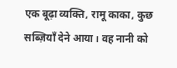एक बूढ़ा व्यक्ति, रामू काका, कुछ सब्ज़ियाँ देने आया। वह नानी को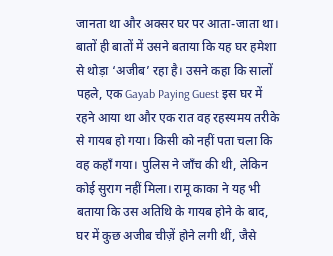जानता था और अक्सर घर पर आता-जाता था। बातों ही बातों में उसने बताया कि यह घर हमेशा से थोड़ा ‘अजीब’ रहा है। उसने कहा कि सालों पहले, एक Gayab Paying Guest इस घर में रहने आया था और एक रात वह रहस्यमय तरीके से गायब हो गया। किसी को नहीं पता चला कि वह कहाँ गया। पुलिस ने जाँच की थी, लेकिन कोई सुराग नहीं मिला। रामू काका ने यह भी बताया कि उस अतिथि के गायब होने के बाद, घर में कुछ अजीब चीज़ें होने लगी थीं, जैसे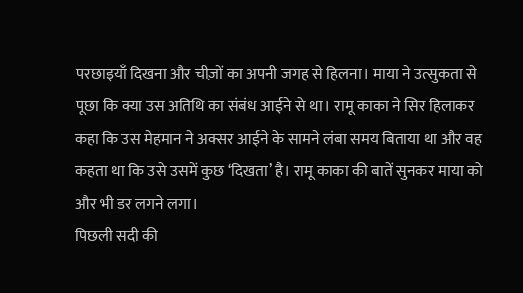परछाइयाँ दिखना और चीज़ों का अपनी जगह से हिलना। माया ने उत्सुकता से पूछा कि क्या उस अतिथि का संबंध आईने से था। रामू काका ने सिर हिलाकर कहा कि उस मेहमान ने अक्सर आईने के सामने लंबा समय बिताया था और वह कहता था कि उसे उसमें कुछ ‘दिखता’ है। रामू काका की बातें सुनकर माया को और भी डर लगने लगा।
पिछली सदी की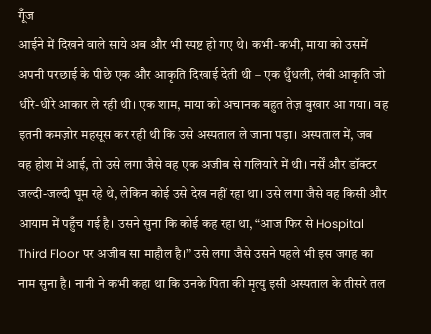गूँज
आईने में दिखने वाले साये अब और भी स्पष्ट हो गए थे। कभी-कभी, माया को उसमें अपनी परछाई के पीछे एक और आकृति दिखाई देती थी – एक धुँधली, लंबी आकृति जो धीरे-धीरे आकार ले रही थी। एक शाम, माया को अचानक बहुत तेज़ बुखार आ गया। वह इतनी कमज़ोर महसूस कर रही थी कि उसे अस्पताल ले जाना पड़ा। अस्पताल में, जब वह होश में आई, तो उसे लगा जैसे वह एक अजीब से गलियारे में थी। नर्सें और डॉक्टर जल्दी-जल्दी घूम रहे थे, लेकिन कोई उसे देख नहीं रहा था। उसे लगा जैसे वह किसी और आयाम में पहुँच गई है। उसने सुना कि कोई कह रहा था, “आज फिर से Hospital Third Floor पर अजीब सा माहौल है।” उसे लगा जैसे उसने पहले भी इस जगह का नाम सुना है। नानी ने कभी कहा था कि उनके पिता की मृत्यु इसी अस्पताल के तीसरे तल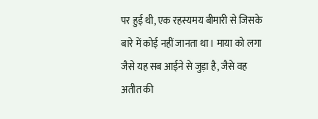पर हुई थी, एक रहस्यमय बीमारी से जिसके बारे में कोई नहीं जानता था। माया को लगा जैसे यह सब आईने से जुड़ा है, जैसे वह अतीत की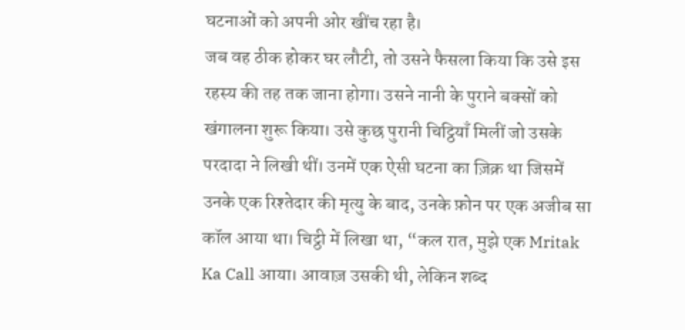घटनाओं को अपनी ओर खींच रहा है।
जब वह ठीक होकर घर लौटी, तो उसने फैसला किया कि उसे इस रहस्य की तह तक जाना होगा। उसने नानी के पुराने बक्सों को खंगालना शुरू किया। उसे कुछ पुरानी चिट्ठियाँ मिलीं जो उसके परदादा ने लिखी थीं। उनमें एक ऐसी घटना का ज़िक्र था जिसमें उनके एक रिश्तेदार की मृत्यु के बाद, उनके फ़ोन पर एक अजीब सा कॉल आया था। चिट्ठी में लिखा था, “कल रात, मुझे एक Mritak Ka Call आया। आवाज़ उसकी थी, लेकिन शब्द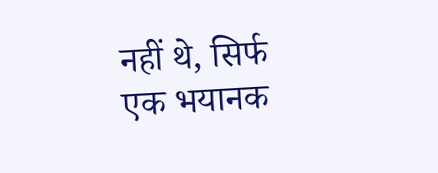नहीं थे, सिर्फ एक भयानक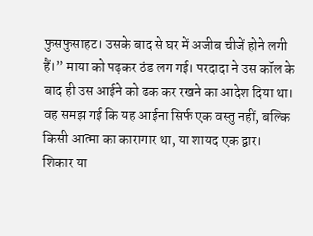फुसफुसाहट। उसके बाद से घर में अजीब चीजें होने लगी हैं।” माया को पढ़कर ठंड लग गई। परदादा ने उस कॉल के बाद ही उस आईने को ढक कर रखने का आदेश दिया था। वह समझ गई कि यह आईना सिर्फ एक वस्तु नहीं, बल्कि किसी आत्मा का कारागार था, या शायद एक द्वार।
शिकार या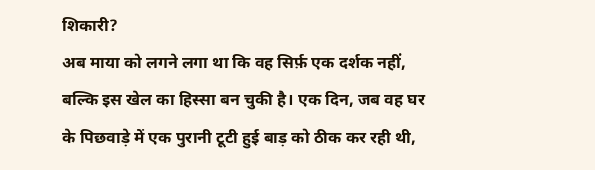शिकारी?
अब माया को लगने लगा था कि वह सिर्फ़ एक दर्शक नहीं, बल्कि इस खेल का हिस्सा बन चुकी है। एक दिन, जब वह घर के पिछवाड़े में एक पुरानी टूटी हुई बाड़ को ठीक कर रही थी,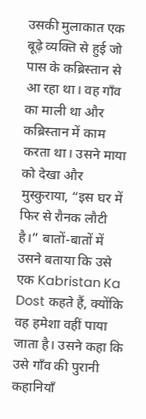उसकी मुलाकात एक बूढ़े व्यक्ति से हुई जो पास के कब्रिस्तान से आ रहा था। वह गाँव का माली था और कब्रिस्तान में काम करता था। उसने माया को देखा और मुस्कुराया, “इस घर में फिर से रौनक लौटी है।” बातों-बातों में उसने बताया कि उसे एक Kabristan Ka Dost कहते हैं, क्योंकि वह हमेशा वहीं पाया जाता है। उसने कहा कि उसे गाँव की पुरानी कहानियाँ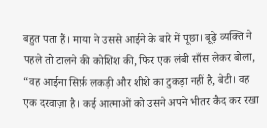बहुत पता हैं। माया ने उससे आईने के बारे में पूछा। बूढ़े व्यक्ति ने पहले तो टालने की कोशिश की, फिर एक लंबी साँस लेकर बोला, “वह आईना सिर्फ़ लकड़ी और शीशे का टुकड़ा नहीं है, बेटी। वह एक दरवाज़ा है। कई आत्माओं को उसने अपने भीतर कैद कर रखा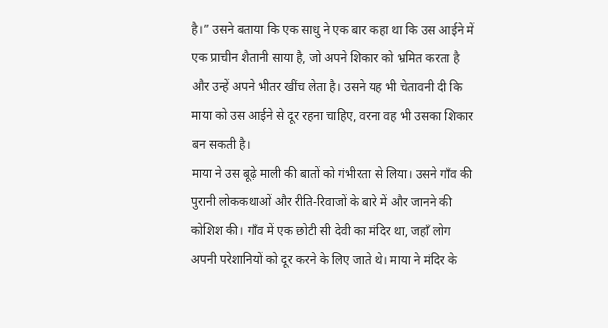है।” उसने बताया कि एक साधु ने एक बार कहा था कि उस आईने में एक प्राचीन शैतानी साया है, जो अपने शिकार को भ्रमित करता है और उन्हें अपने भीतर खींच लेता है। उसने यह भी चेतावनी दी कि माया को उस आईने से दूर रहना चाहिए, वरना वह भी उसका शिकार बन सकती है।
माया ने उस बूढ़े माली की बातों को गंभीरता से लिया। उसने गाँव की पुरानी लोककथाओं और रीति-रिवाजों के बारे में और जानने की कोशिश की। गाँव में एक छोटी सी देवी का मंदिर था, जहाँ लोग अपनी परेशानियों को दूर करने के लिए जाते थे। माया ने मंदिर के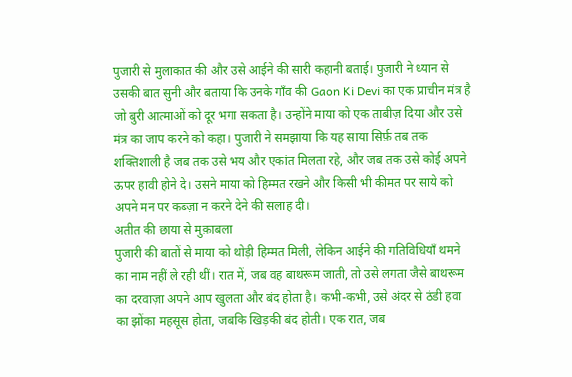पुजारी से मुलाकात की और उसे आईने की सारी कहानी बताई। पुजारी ने ध्यान से उसकी बात सुनी और बताया कि उनके गाँव की Gaon Ki Devi का एक प्राचीन मंत्र है जो बुरी आत्माओं को दूर भगा सकता है। उन्होंने माया को एक ताबीज़ दिया और उसे मंत्र का जाप करने को कहा। पुजारी ने समझाया कि यह साया सिर्फ़ तब तक शक्तिशाली है जब तक उसे भय और एकांत मिलता रहे, और जब तक उसे कोई अपने ऊपर हावी होने दे। उसने माया को हिम्मत रखने और किसी भी कीमत पर साये को अपने मन पर कब्ज़ा न करने देने की सलाह दी।
अतीत की छाया से मुक़ाबला
पुजारी की बातों से माया को थोड़ी हिम्मत मिली, लेकिन आईने की गतिविधियाँ थमने का नाम नहीं ले रही थीं। रात में, जब वह बाथरूम जाती, तो उसे लगता जैसे बाथरूम का दरवाज़ा अपने आप खुलता और बंद होता है। कभी-कभी, उसे अंदर से ठंडी हवा का झोंका महसूस होता, जबकि खिड़की बंद होती। एक रात, जब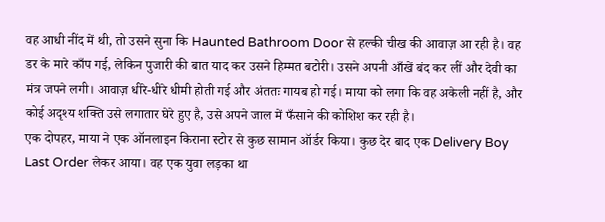वह आधी नींद में थी, तो उसने सुना कि Haunted Bathroom Door से हल्की चीख की आवाज़ आ रही है। वह डर के मारे काँप गई, लेकिन पुजारी की बात याद कर उसने हिम्मत बटोरी। उसने अपनी आँखें बंद कर लीं और देवी का मंत्र जपने लगी। आवाज़ धीरे-धीरे धीमी होती गई और अंततः गायब हो गई। माया को लगा कि वह अकेली नहीं है, और कोई अदृश्य शक्ति उसे लगातार घेरे हुए है, उसे अपने जाल में फँसाने की कोशिश कर रही है।
एक दोपहर, माया ने एक ऑनलाइन किराना स्टोर से कुछ सामान ऑर्डर किया। कुछ देर बाद एक Delivery Boy Last Order लेकर आया। वह एक युवा लड़का था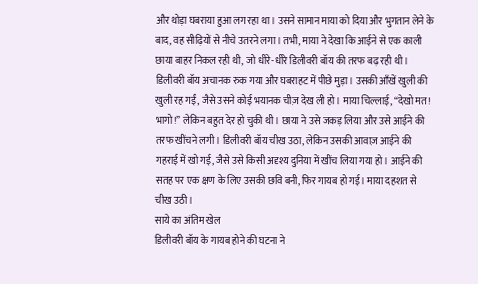और थोड़ा घबराया हुआ लग रहा था। उसने सामान माया को दिया और भुगतान लेने के बाद, वह सीढ़ियों से नीचे उतरने लगा। तभी, माया ने देखा कि आईने से एक काली छाया बाहर निकल रही थी, जो धीरे-धीरे डिलीवरी बॉय की तरफ बढ़ रही थी। डिलीवरी बॉय अचानक रुक गया और घबराहट में पीछे मुड़ा। उसकी आँखें खुली की खुली रह गईं, जैसे उसने कोई भयानक चीज़ देख ली हो। माया चिल्लाई, “देखो मत! भागो!” लेकिन बहुत देर हो चुकी थी। छाया ने उसे जकड़ लिया और उसे आईने की तरफ खींचने लगी। डिलीवरी बॉय चीख उठा, लेकिन उसकी आवाज़ आईने की गहराई में खो गई, जैसे उसे किसी अदृश्य दुनिया में खींच लिया गया हो। आईने की सतह पर एक क्षण के लिए उसकी छवि बनी, फिर गायब हो गई। माया दहशत से चीख उठी।
साये का अंतिम खेल
डिलीवरी बॉय के गायब होने की घटना ने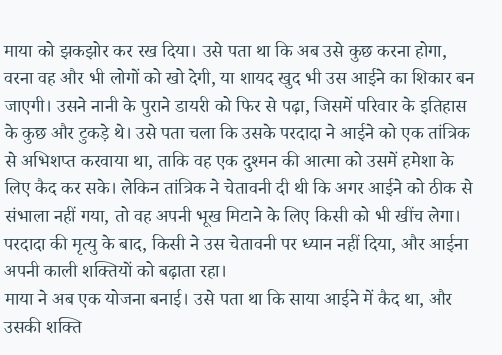माया को झकझोर कर रख दिया। उसे पता था कि अब उसे कुछ करना होगा, वरना वह और भी लोगों को खो देगी, या शायद खुद भी उस आईने का शिकार बन जाएगी। उसने नानी के पुराने डायरी को फिर से पढ़ा, जिसमें परिवार के इतिहास के कुछ और टुकड़े थे। उसे पता चला कि उसके परदादा ने आईने को एक तांत्रिक से अभिशप्त करवाया था, ताकि वह एक दुश्मन की आत्मा को उसमें हमेशा के लिए कैद कर सके। लेकिन तांत्रिक ने चेतावनी दी थी कि अगर आईने को ठीक से संभाला नहीं गया, तो वह अपनी भूख मिटाने के लिए किसी को भी खींच लेगा। परदादा की मृत्यु के बाद, किसी ने उस चेतावनी पर ध्यान नहीं दिया, और आईना अपनी काली शक्तियों को बढ़ाता रहा।
माया ने अब एक योजना बनाई। उसे पता था कि साया आईने में कैद था, और उसकी शक्ति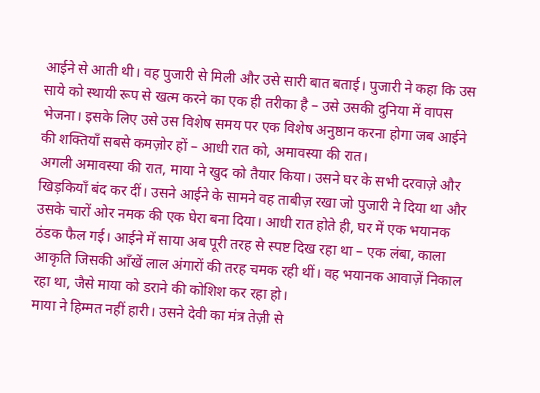आईने से आती थी। वह पुजारी से मिली और उसे सारी बात बताई। पुजारी ने कहा कि उस साये को स्थायी रूप से खत्म करने का एक ही तरीका है – उसे उसकी दुनिया में वापस भेजना। इसके लिए उसे उस विशेष समय पर एक विशेष अनुष्ठान करना होगा जब आईने की शक्तियाँ सबसे कमज़ोर हों – आधी रात को, अमावस्या की रात।
अगली अमावस्या की रात, माया ने खुद को तैयार किया। उसने घर के सभी दरवाज़े और खिड़कियाँ बंद कर दीं। उसने आईने के सामने वह ताबीज़ रखा जो पुजारी ने दिया था और उसके चारों ओर नमक की एक घेरा बना दिया। आधी रात होते ही, घर में एक भयानक ठंडक फैल गई। आईने में साया अब पूरी तरह से स्पष्ट दिख रहा था – एक लंबा, काला आकृति जिसकी आँखें लाल अंगारों की तरह चमक रही थीं। वह भयानक आवाज़ें निकाल रहा था, जैसे माया को डराने की कोशिश कर रहा हो।
माया ने हिम्मत नहीं हारी। उसने देवी का मंत्र तेज़ी से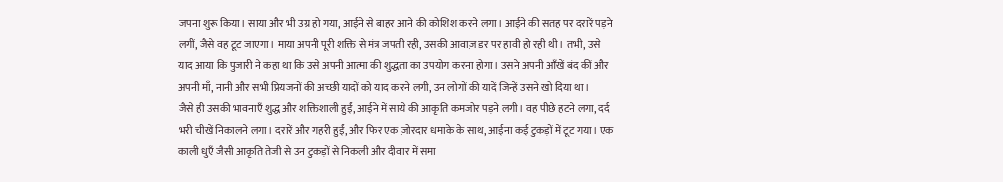जपना शुरू किया। साया और भी उग्र हो गया, आईने से बाहर आने की कोशिश करने लगा। आईने की सतह पर दरारें पड़ने लगीं, जैसे वह टूट जाएगा। माया अपनी पूरी शक्ति से मंत्र जपती रही, उसकी आवाज़ डर पर हावी हो रही थी। तभी, उसे याद आया कि पुजारी ने कहा था कि उसे अपनी आत्मा की शुद्धता का उपयोग करना होगा। उसने अपनी आँखें बंद कीं और अपनी माँ, नानी और सभी प्रियजनों की अच्छी यादों को याद करने लगी, उन लोगों की यादें जिन्हें उसने खो दिया था।
जैसे ही उसकी भावनाएँ शुद्ध और शक्तिशाली हुईं, आईने में साये की आकृति कमजोर पड़ने लगी। वह पीछे हटने लगा, दर्द भरी चीखें निकालने लगा। दरारें और गहरी हुईं, और फिर एक ज़ोरदार धमाके के साथ, आईना कई टुकड़ों में टूट गया। एक काली धुएँ जैसी आकृति तेजी से उन टुकड़ों से निकली और दीवार में समा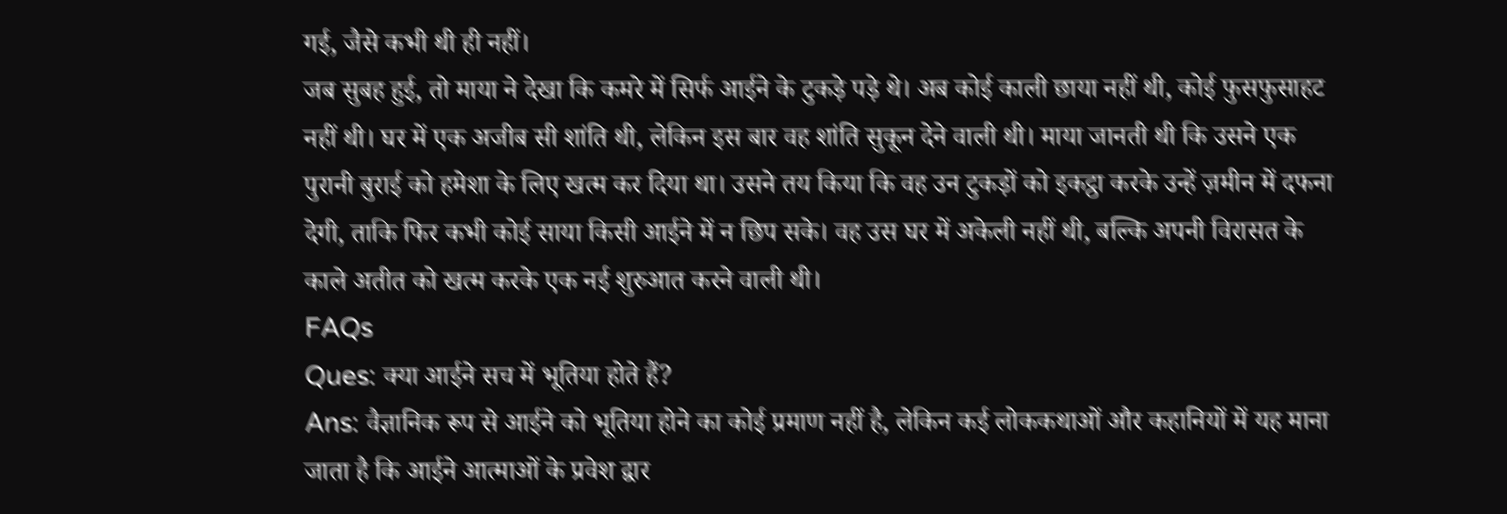गई, जैसे कभी थी ही नहीं।
जब सुबह हुई, तो माया ने देखा कि कमरे में सिर्फ आईने के टुकड़े पड़े थे। अब कोई काली छाया नहीं थी, कोई फुसफुसाहट नहीं थी। घर में एक अजीब सी शांति थी, लेकिन इस बार वह शांति सुकून देने वाली थी। माया जानती थी कि उसने एक पुरानी बुराई को हमेशा के लिए खत्म कर दिया था। उसने तय किया कि वह उन टुकड़ों को इकट्ठा करके उन्हें ज़मीन में दफना देगी, ताकि फिर कभी कोई साया किसी आईने में न छिप सके। वह उस घर में अकेली नहीं थी, बल्कि अपनी विरासत के काले अतीत को खत्म करके एक नई शुरुआत करने वाली थी।
FAQs
Ques: क्या आईने सच में भूतिया होते हैं?
Ans: वैज्ञानिक रूप से आईने को भूतिया होने का कोई प्रमाण नहीं है, लेकिन कई लोककथाओं और कहानियों में यह माना जाता है कि आईने आत्माओं के प्रवेश द्वार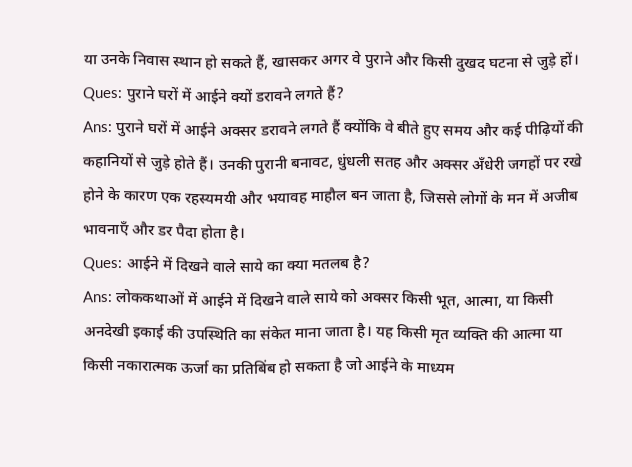या उनके निवास स्थान हो सकते हैं, खासकर अगर वे पुराने और किसी दुखद घटना से जुड़े हों।
Ques: पुराने घरों में आईने क्यों डरावने लगते हैं?
Ans: पुराने घरों में आईने अक्सर डरावने लगते हैं क्योंकि वे बीते हुए समय और कई पीढ़ियों की कहानियों से जुड़े होते हैं। उनकी पुरानी बनावट, धुंधली सतह और अक्सर अँधेरी जगहों पर रखे होने के कारण एक रहस्यमयी और भयावह माहौल बन जाता है, जिससे लोगों के मन में अजीब भावनाएँ और डर पैदा होता है।
Ques: आईने में दिखने वाले साये का क्या मतलब है?
Ans: लोककथाओं में आईने में दिखने वाले साये को अक्सर किसी भूत, आत्मा, या किसी अनदेखी इकाई की उपस्थिति का संकेत माना जाता है। यह किसी मृत व्यक्ति की आत्मा या किसी नकारात्मक ऊर्जा का प्रतिबिंब हो सकता है जो आईने के माध्यम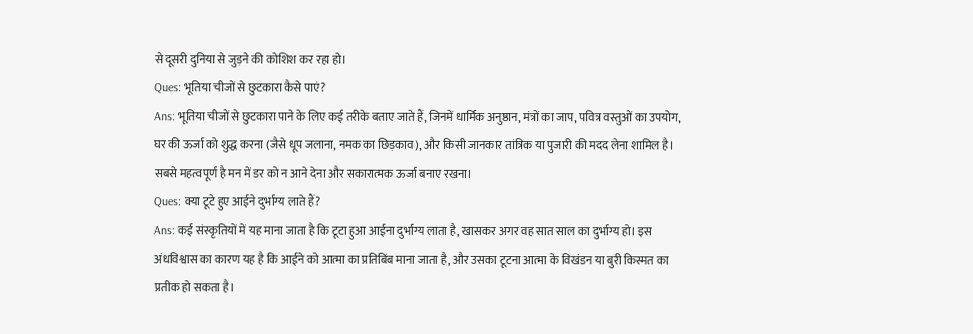से दूसरी दुनिया से जुड़ने की कोशिश कर रहा हो।
Ques: भूतिया चीजों से छुटकारा कैसे पाएं?
Ans: भूतिया चीजों से छुटकारा पाने के लिए कई तरीके बताए जाते हैं, जिनमें धार्मिक अनुष्ठान, मंत्रों का जाप, पवित्र वस्तुओं का उपयोग, घर की ऊर्जा को शुद्ध करना (जैसे धूप जलाना, नमक का छिड़काव), और किसी जानकार तांत्रिक या पुजारी की मदद लेना शामिल है। सबसे महत्वपूर्ण है मन में डर को न आने देना और सकारात्मक ऊर्जा बनाए रखना।
Ques: क्या टूटे हुए आईने दुर्भाग्य लाते हैं?
Ans: कई संस्कृतियों में यह माना जाता है कि टूटा हुआ आईना दुर्भाग्य लाता है, खासकर अगर वह सात साल का दुर्भाग्य हो। इस अंधविश्वास का कारण यह है कि आईने को आत्मा का प्रतिबिंब माना जाता है, और उसका टूटना आत्मा के विखंडन या बुरी किस्मत का प्रतीक हो सकता है।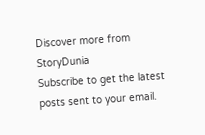Discover more from StoryDunia
Subscribe to get the latest posts sent to your email.